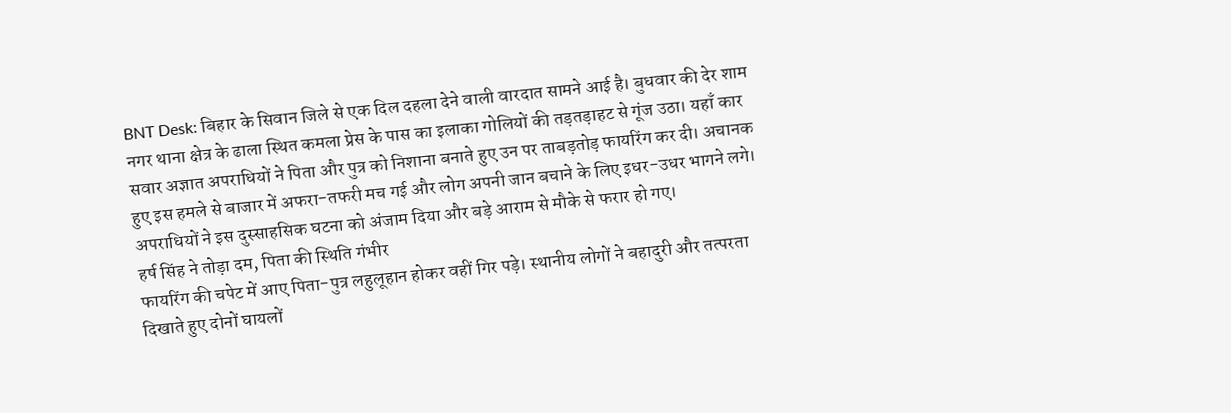BNT Desk: बिहार के सिवान जिले से एक दिल दहला देने वाली वारदात सामने आई है। बुधवार की देर शाम नगर थाना क्षेत्र के ढाला स्थित कमला प्रेस के पास का इलाका गोलियों की तड़तड़ाहट से गूंज उठा। यहाँ कार सवार अज्ञात अपराधियों ने पिता और पुत्र को निशाना बनाते हुए उन पर ताबड़तोड़ फायरिंग कर दी। अचानक हुए इस हमले से बाजार में अफरा-तफरी मच गई और लोग अपनी जान बचाने के लिए इधर-उधर भागने लगे। अपराधियों ने इस दुस्साहसिक घटना को अंजाम दिया और बड़े आराम से मौके से फरार हो गए।
हर्ष सिंह ने तोड़ा दम, पिता की स्थिति गंभीर
फायरिंग की चपेट में आए पिता-पुत्र लहुलूहान होकर वहीं गिर पड़े। स्थानीय लोगों ने बहादुरी और तत्परता दिखाते हुए दोनों घायलों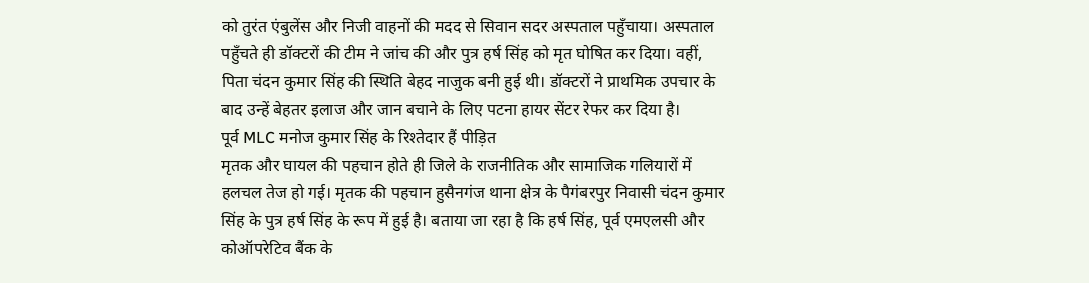को तुरंत एंबुलेंस और निजी वाहनों की मदद से सिवान सदर अस्पताल पहुँचाया। अस्पताल पहुँचते ही डॉक्टरों की टीम ने जांच की और पुत्र हर्ष सिंह को मृत घोषित कर दिया। वहीं, पिता चंदन कुमार सिंह की स्थिति बेहद नाजुक बनी हुई थी। डॉक्टरों ने प्राथमिक उपचार के बाद उन्हें बेहतर इलाज और जान बचाने के लिए पटना हायर सेंटर रेफर कर दिया है।
पूर्व MLC मनोज कुमार सिंह के रिश्तेदार हैं पीड़ित
मृतक और घायल की पहचान होते ही जिले के राजनीतिक और सामाजिक गलियारों में हलचल तेज हो गई। मृतक की पहचान हुसैनगंज थाना क्षेत्र के पैगंबरपुर निवासी चंदन कुमार सिंह के पुत्र हर्ष सिंह के रूप में हुई है। बताया जा रहा है कि हर्ष सिंह, पूर्व एमएलसी और कोऑपरेटिव बैंक के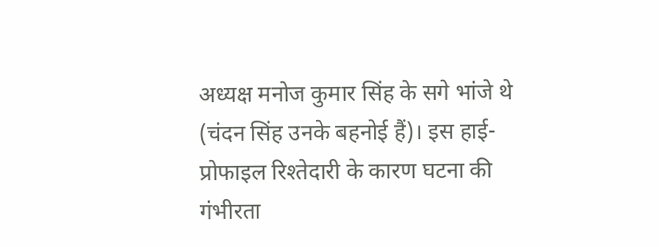अध्यक्ष मनोज कुमार सिंह के सगे भांजे थे (चंदन सिंह उनके बहनोई हैं)। इस हाई-प्रोफाइल रिश्तेदारी के कारण घटना की गंभीरता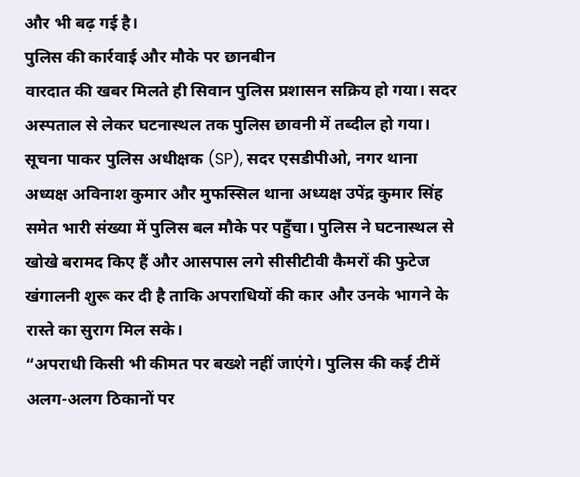और भी बढ़ गई है।
पुलिस की कार्रवाई और मौके पर छानबीन
वारदात की खबर मिलते ही सिवान पुलिस प्रशासन सक्रिय हो गया। सदर अस्पताल से लेकर घटनास्थल तक पुलिस छावनी में तब्दील हो गया। सूचना पाकर पुलिस अधीक्षक (SP), सदर एसडीपीओ, नगर थाना अध्यक्ष अविनाश कुमार और मुफस्सिल थाना अध्यक्ष उपेंद्र कुमार सिंह समेत भारी संख्या में पुलिस बल मौके पर पहुँचा। पुलिस ने घटनास्थल से खोखे बरामद किए हैं और आसपास लगे सीसीटीवी कैमरों की फुटेज खंगालनी शुरू कर दी है ताकि अपराधियों की कार और उनके भागने के रास्ते का सुराग मिल सके।
“अपराधी किसी भी कीमत पर बख्शे नहीं जाएंगे। पुलिस की कई टीमें अलग-अलग ठिकानों पर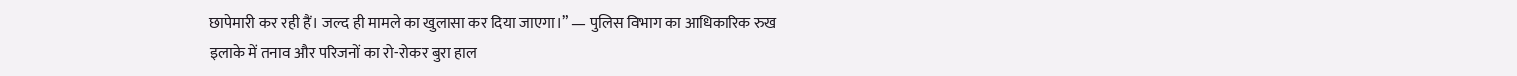छापेमारी कर रही हैं। जल्द ही मामले का खुलासा कर दिया जाएगा।” — पुलिस विभाग का आधिकारिक रुख
इलाके में तनाव और परिजनों का रो-रोकर बुरा हाल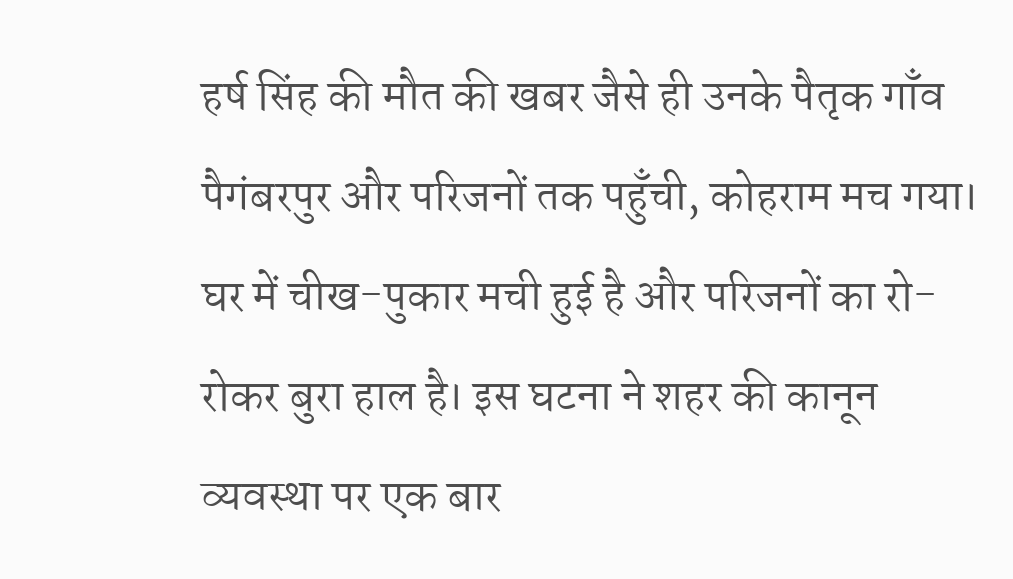हर्ष सिंह की मौत की खबर जैसे ही उनके पैतृक गाँव पैगंबरपुर और परिजनों तक पहुँची, कोहराम मच गया। घर में चीख-पुकार मची हुई है और परिजनों का रो-रोकर बुरा हाल है। इस घटना ने शहर की कानून व्यवस्था पर एक बार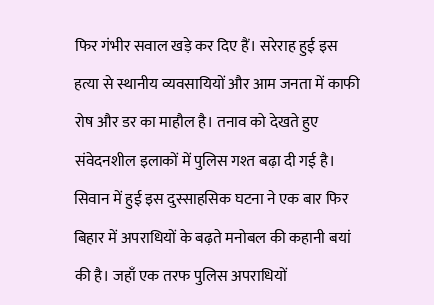फिर गंभीर सवाल खड़े कर दिए हैं। सरेराह हुई इस हत्या से स्थानीय व्यवसायियों और आम जनता में काफी रोष और डर का माहौल है। तनाव को देखते हुए संवेदनशील इलाकों में पुलिस गश्त बढ़ा दी गई है।
सिवान में हुई इस दुस्साहसिक घटना ने एक बार फिर बिहार में अपराधियों के बढ़ते मनोबल की कहानी बयां की है। जहाँ एक तरफ पुलिस अपराधियों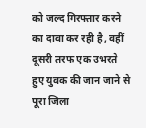को जल्द गिरफ्तार करने का दावा कर रही है, वहीं दूसरी तरफ एक उभरते हुए युवक की जान जाने से पूरा जिला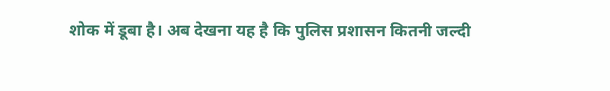शोक में डूबा है। अब देखना यह है कि पुलिस प्रशासन कितनी जल्दी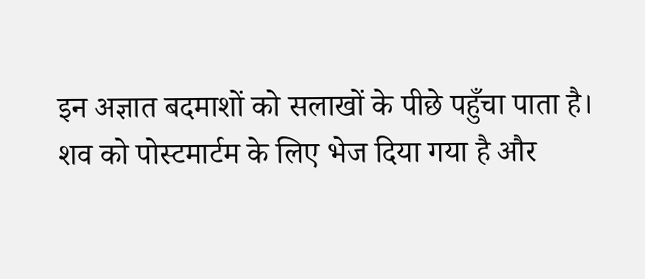इन अज्ञात बदमाशों को सलाखों के पीछे पहुँचा पाता है।
शव को पोस्टमार्टम के लिए भेज दिया गया है और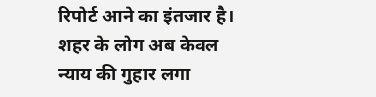रिपोर्ट आने का इंतजार है। शहर के लोग अब केवल न्याय की गुहार लगा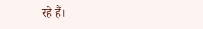रहे हैं।